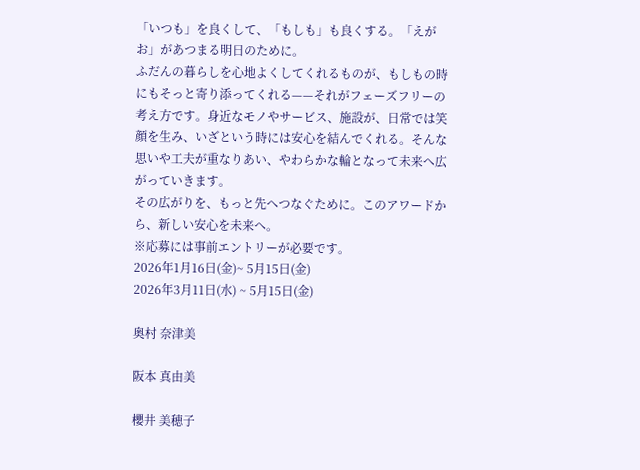「いつも」を良くして、「もしも」も良くする。「えがお」があつまる明日のために。
ふだんの暮らしを心地よくしてくれるものが、もしもの時にもそっと寄り添ってくれる——それがフェーズフリーの考え方です。身近なモノやサービス、施設が、日常では笑顔を生み、いざという時には安心を結んでくれる。そんな思いや工夫が重なりあい、やわらかな輪となって未来へ広がっていきます。
その広がりを、もっと先へつなぐために。このアワードから、新しい安心を未来へ。
※応募には事前エントリーが必要です。
2026年1月16日(金)~ 5月15日(金)
2026年3月11日(水) ~ 5月15日(金)

奥村 奈津美

阪本 真由美

櫻井 美穂子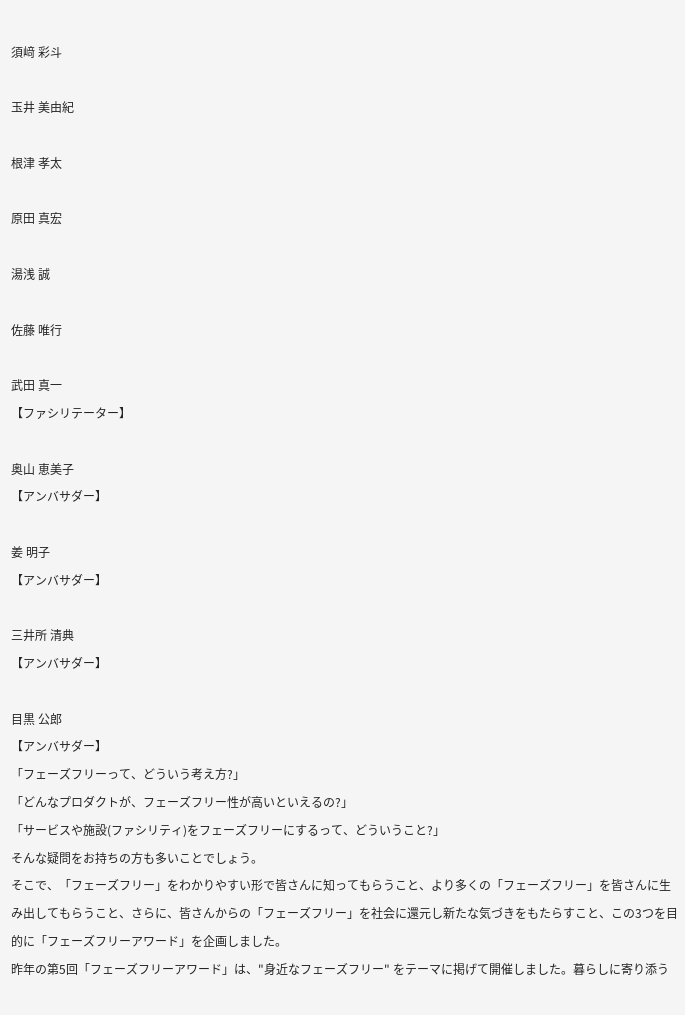須﨑 彩斗

玉井 美由紀

根津 孝太

原田 真宏

湯浅 誠

佐藤 唯行

武田 真一
【ファシリテーター】

奥山 恵美子
【アンバサダー】

姜 明子
【アンバサダー】

三井所 清典
【アンバサダー】

目黒 公郎
【アンバサダー】
「フェーズフリーって、どういう考え方?」
「どんなプロダクトが、フェーズフリー性が高いといえるの?」
「サービスや施設(ファシリティ)をフェーズフリーにするって、どういうこと?」
そんな疑問をお持ちの方も多いことでしょう。
そこで、「フェーズフリー」をわかりやすい形で皆さんに知ってもらうこと、より多くの「フェーズフリー」を皆さんに生み出してもらうこと、さらに、皆さんからの「フェーズフリー」を社会に還元し新たな気づきをもたらすこと、この3つを目的に「フェーズフリーアワード」を企画しました。
昨年の第5回「フェーズフリーアワード」は、"身近なフェーズフリー" をテーマに掲げて開催しました。暮らしに寄り添う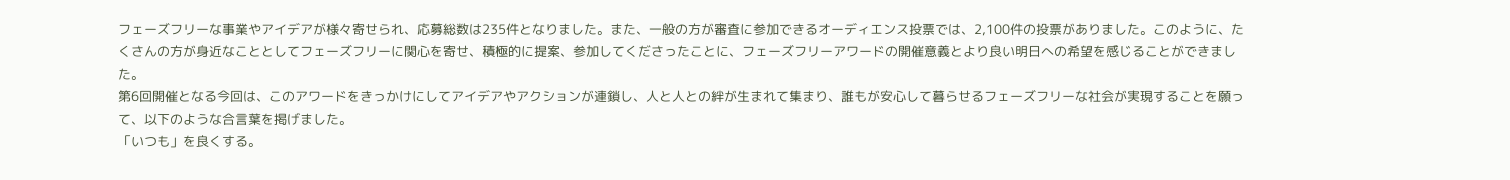フェーズフリーな事業やアイデアが様々寄せられ、応募総数は235件となりました。また、一般の方が審査に参加できるオーディエンス投票では、2,100件の投票がありました。このように、たくさんの方が身近なこととしてフェーズフリーに関心を寄せ、積極的に提案、参加してくださったことに、フェーズフリーアワードの開催意義とより良い明日への希望を感じることができました。
第6回開催となる今回は、このアワードをきっかけにしてアイデアやアクションが連鎖し、人と人との絆が生まれて集まり、誰もが安心して暮らせるフェーズフリーな社会が実現することを願って、以下のような合言葉を掲げました。
「いつも」を良くする。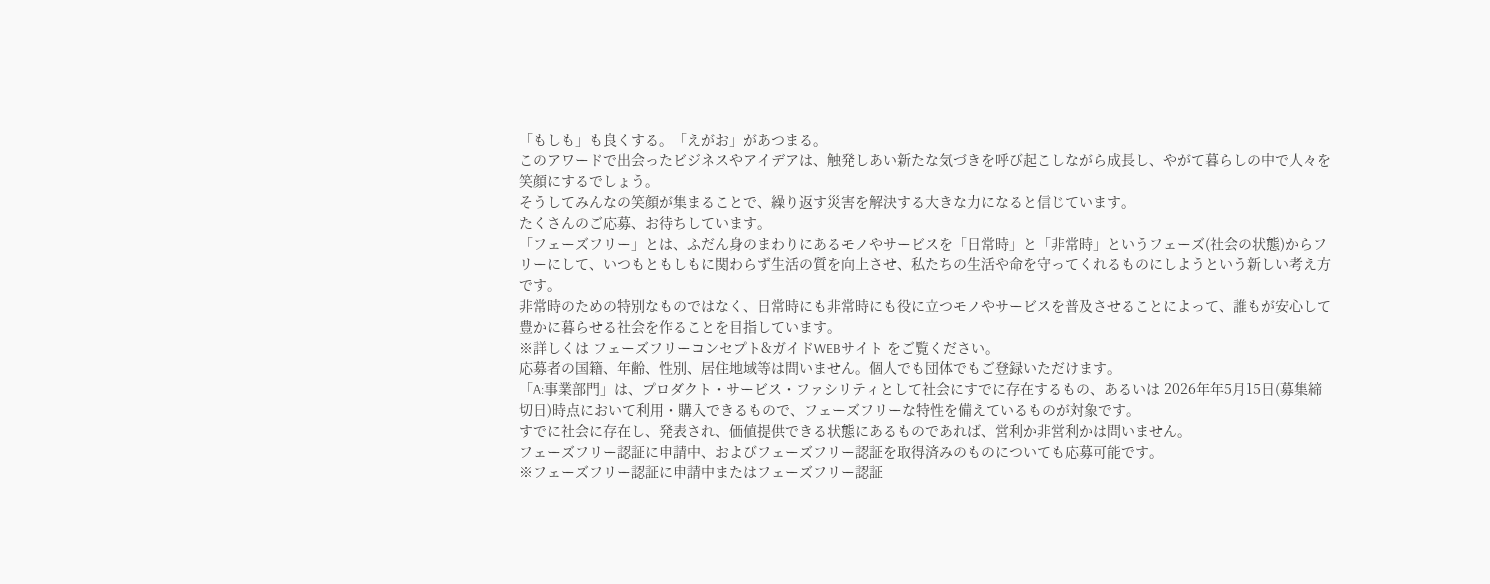「もしも」も良くする。「えがお」があつまる。
このアワードで出会ったビジネスやアイデアは、触発しあい新たな気づきを呼び起こしながら成長し、やがて暮らしの中で人々を笑顔にするでしょう。
そうしてみんなの笑顔が集まることで、繰り返す災害を解決する大きな力になると信じています。
たくさんのご応募、お待ちしています。
「フェーズフリー」とは、ふだん身のまわりにあるモノやサービスを「日常時」と「非常時」というフェーズ(社会の状態)からフリーにして、いつもともしもに関わらず生活の質を向上させ、私たちの生活や命を守ってくれるものにしようという新しい考え方です。
非常時のための特別なものではなく、日常時にも非常時にも役に立つモノやサービスを普及させることによって、誰もが安心して豊かに暮らせる社会を作ることを目指しています。
※詳しくは フェーズフリーコンセプト&ガイドWEBサイト をご覧ください。
応募者の国籍、年齢、性別、居住地域等は問いません。個人でも団体でもご登録いただけます。
「A:事業部門」は、プロダクト・サービス・ファシリティとして社会にすでに存在するもの、あるいは 2026年年5月15日(募集締切日)時点において利用・購入できるもので、フェーズフリーな特性を備えているものが対象です。
すでに社会に存在し、発表され、価値提供できる状態にあるものであれば、営利か非営利かは問いません。
フェーズフリー認証に申請中、およびフェーズフリー認証を取得済みのものについても応募可能です。
※フェーズフリー認証に申請中またはフェーズフリー認証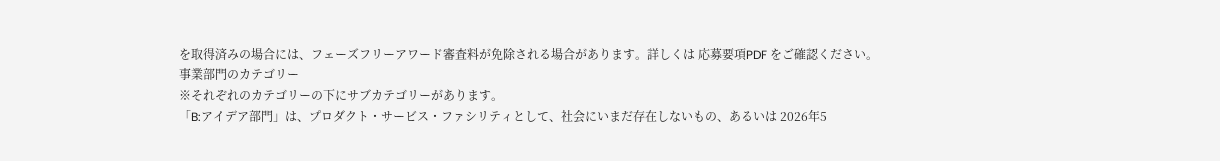を取得済みの場合には、フェーズフリーアワード審査料が免除される場合があります。詳しくは 応募要項PDF をご確認ください。
事業部門のカテゴリー
※それぞれのカテゴリーの下にサブカテゴリーがあります。
「B:アイデア部門」は、プロダクト・サービス・ファシリティとして、社会にいまだ存在しないもの、あるいは 2026年5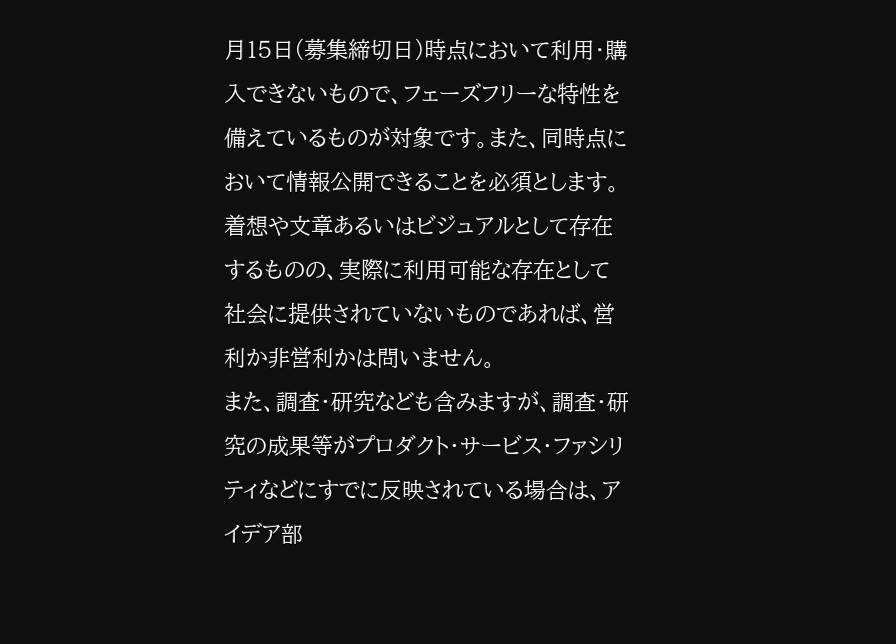月15日(募集締切日)時点において利用・購入できないもので、フェーズフリーな特性を備えているものが対象です。また、同時点において情報公開できることを必須とします。
着想や文章あるいはビジュアルとして存在するものの、実際に利用可能な存在として社会に提供されていないものであれば、営利か非営利かは問いません。
また、調査・研究なども含みますが、調査・研究の成果等がプロダクト・サービス・ファシリティなどにすでに反映されている場合は、アイデア部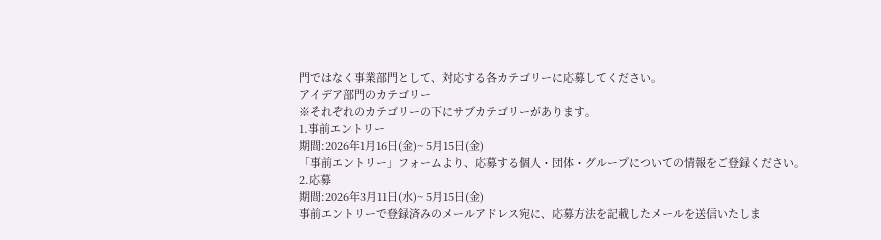門ではなく事業部門として、対応する各カテゴリーに応募してください。
アイデア部門のカテゴリー
※それぞれのカテゴリーの下にサブカテゴリーがあります。
1.事前エントリー
期間:2026年1月16日(金)~ 5月15日(金)
「事前エントリー」フォームより、応募する個人・団体・グループについての情報をご登録ください。
2.応募
期間:2026年3月11日(水)~ 5月15日(金)
事前エントリーで登録済みのメールアドレス宛に、応募方法を記載したメールを送信いたしま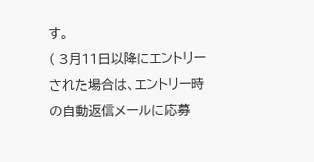す。
( 3月11日以降にエントリーされた場合は、エントリー時の自動返信メールに応募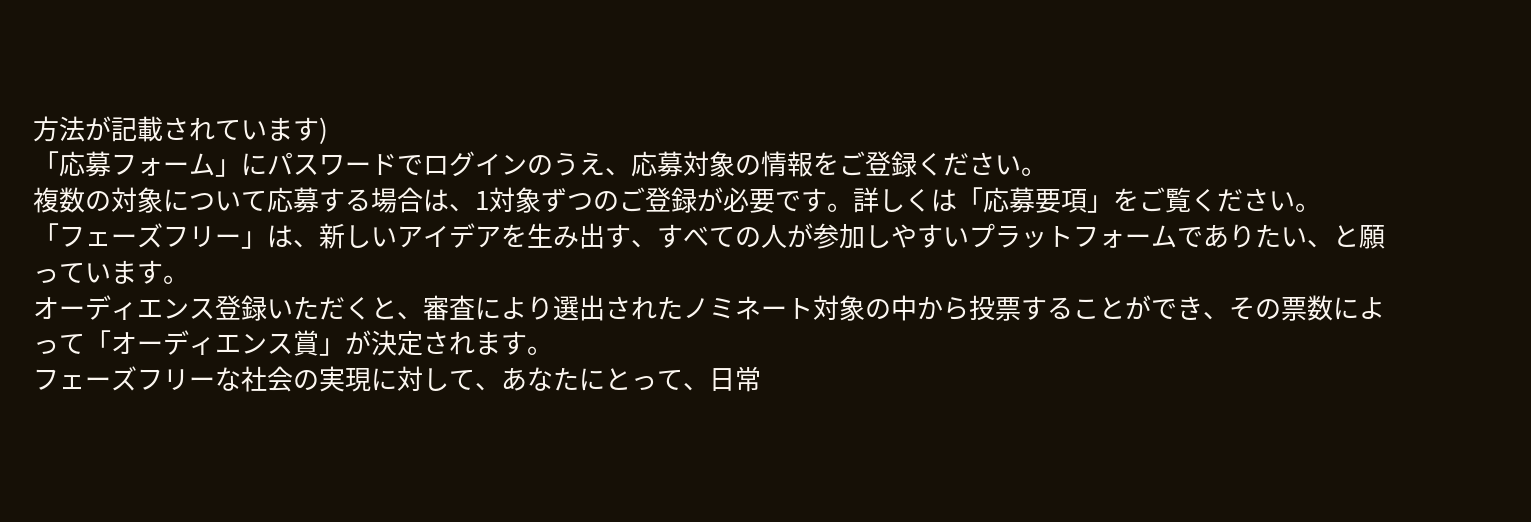方法が記載されています)
「応募フォーム」にパスワードでログインのうえ、応募対象の情報をご登録ください。
複数の対象について応募する場合は、1対象ずつのご登録が必要です。詳しくは「応募要項」をご覧ください。
「フェーズフリー」は、新しいアイデアを生み出す、すべての人が参加しやすいプラットフォームでありたい、と願っています。
オーディエンス登録いただくと、審査により選出されたノミネート対象の中から投票することができ、その票数によって「オーディエンス賞」が決定されます。
フェーズフリーな社会の実現に対して、あなたにとって、日常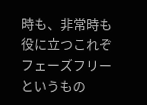時も、非常時も役に立つこれぞフェーズフリーというもの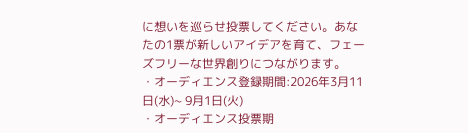に想いを巡らせ投票してください。あなたの1票が新しいアイデアを育て、フェーズフリーな世界創りにつながります。
・オーディエンス登録期間:2026年3月11日(水)~ 9月1日(火)
・オーディエンス投票期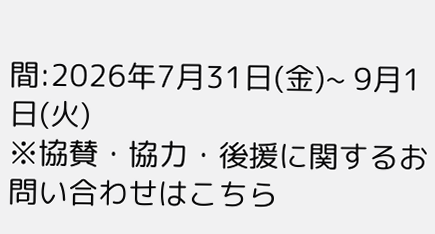間:2026年7月31日(金)~ 9月1日(火)
※協賛・協力・後援に関するお問い合わせはこちら